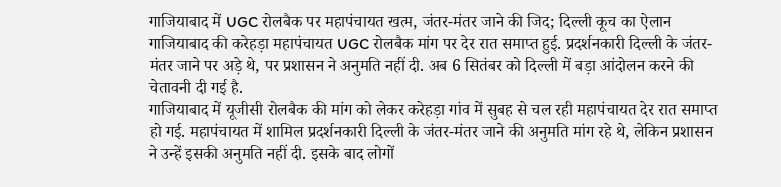गाजियाबाद में UGC रोलबैक पर महापंचायत खत्म, जंतर-मंतर जाने की जिद; दिल्ली कूच का ऐलान
गाजियाबाद की करेहड़ा महापंचायत UGC रोलबैक मांग पर देर रात समाप्त हुई. प्रदर्शनकारी दिल्ली के जंतर-मंतर जाने पर अड़े थे, पर प्रशासन ने अनुमति नहीं दी. अब 6 सितंबर को दिल्ली में बड़ा आंदोलन करने की चेतावनी दी गई है.
गाजियाबाद में यूजीसी रोलबैक की मांग को लेकर करेहड़ा गांव में सुबह से चल रही महापंचायत देर रात समाप्त हो गई. महापंचायत में शामिल प्रदर्शनकारी दिल्ली के जंतर-मंतर जाने की अनुमति मांग रहे थे, लेकिन प्रशासन ने उन्हें इसकी अनुमति नहीं दी. इसके बाद लोगों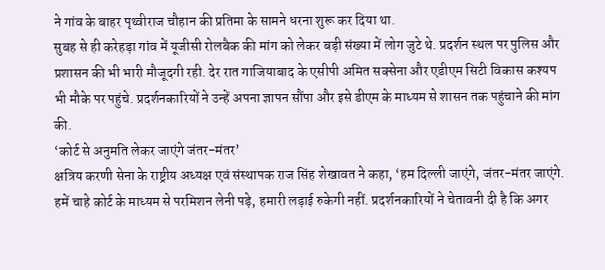ने गांव के बाहर पृथ्वीराज चौहान की प्रतिमा के सामने धरना शुरू कर दिया था.
सुबह से ही करेहड़ा गांव में यूजीसी रोलबैक की मांग को लेकर बड़ी संख्या में लोग जुटे थे. प्रदर्शन स्थल पर पुलिस और प्रशासन की भी भारी मौजूदगी रही. देर रात गाजियाबाद के एसीपी अमित सक्सेना और एडीएम सिटी विकास कश्यप भी मौके पर पहुंचे. प्रदर्शनकारियों ने उन्हें अपना ज्ञापन सौंपा और इसे डीएम के माध्यम से शासन तक पहुंचाने की मांग की.
‘कोर्ट से अनुमति लेकर जाएंगे जंतर-मंतर’
क्षत्रिय करणी सेना के राष्ट्रीय अध्यक्ष एवं संस्थापक राज सिंह शेखावत ने कहा, ‘हम दिल्ली जाएंगे, जंतर-मंतर जाएंगे. हमें चाहे कोर्ट के माध्यम से परमिशन लेनी पड़े, हमारी लड़ाई रुकेगी नहीं. प्रदर्शनकारियों ने चेतावनी दी है कि अगर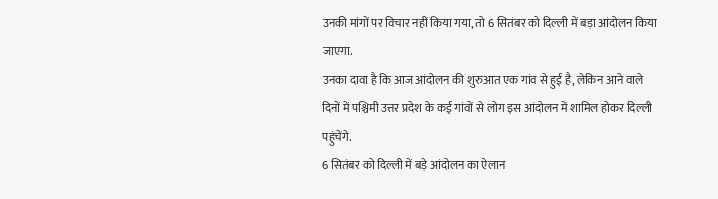उनकी मांगों पर विचार नहीं किया गया, तो 6 सितंबर को दिल्ली में बड़ा आंदोलन किया जाएगा.
उनका दावा है कि आज आंदोलन की शुरुआत एक गांव से हुई है, लेकिन आने वाले दिनों में पश्चिमी उत्तर प्रदेश के कई गांवों से लोग इस आंदोलन में शामिल होकर दिल्ली पहुंचेंगे.
6 सितंबर को दिल्ली में बड़े आंदोलन का ऐलान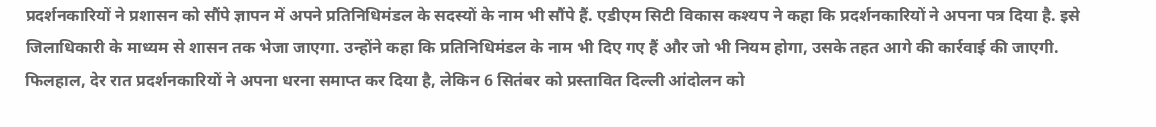प्रदर्शनकारियों ने प्रशासन को सौंपे ज्ञापन में अपने प्रतिनिधिमंडल के सदस्यों के नाम भी सौंपे हैं. एडीएम सिटी विकास कश्यप ने कहा कि प्रदर्शनकारियों ने अपना पत्र दिया है. इसे जिलाधिकारी के माध्यम से शासन तक भेजा जाएगा. उन्होंने कहा कि प्रतिनिधिमंडल के नाम भी दिए गए हैं और जो भी नियम होगा, उसके तहत आगे की कार्रवाई की जाएगी.
फिलहाल, देर रात प्रदर्शनकारियों ने अपना धरना समाप्त कर दिया है, लेकिन 6 सितंबर को प्रस्तावित दिल्ली आंदोलन को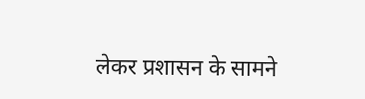लेकर प्रशासन के सामने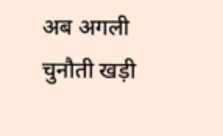अब अगली चुनौती खड़ी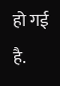हो गई है.